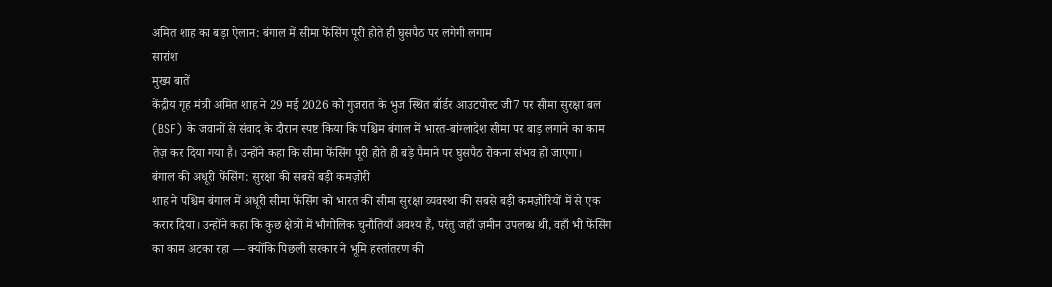अमित शाह का बड़ा ऐलान: बंगाल में सीमा फेंसिंग पूरी होते ही घुसपैठ पर लगेगी लगाम
सारांश
मुख्य बातें
केंद्रीय गृह मंत्री अमित शाह ने 29 मई 2026 को गुजरात के भुज स्थित बॉर्डर आउटपोस्ट जी7 पर सीमा सुरक्षा बल (BSF) के जवानों से संवाद के दौरान स्पष्ट किया कि पश्चिम बंगाल में भारत-बांग्लादेश सीमा पर बाड़ लगाने का काम तेज़ कर दिया गया है। उन्होंने कहा कि सीमा फेंसिंग पूरी होते ही बड़े पैमाने पर घुसपैठ रोकना संभव हो जाएगा।
बंगाल की अधूरी फेंसिंग: सुरक्षा की सबसे बड़ी कमज़ोरी
शाह ने पश्चिम बंगाल में अधूरी सीमा फेंसिंग को भारत की सीमा सुरक्षा व्यवस्था की सबसे बड़ी कमज़ोरियों में से एक करार दिया। उन्होंने कहा कि कुछ क्षेत्रों में भौगोलिक चुनौतियाँ अवश्य हैं, परंतु जहाँ ज़मीन उपलब्ध थी, वहाँ भी फेंसिंग का काम अटका रहा — क्योंकि पिछली सरकार ने भूमि हस्तांतरण की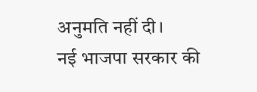अनुमति नहीं दी।
नई भाजपा सरकार की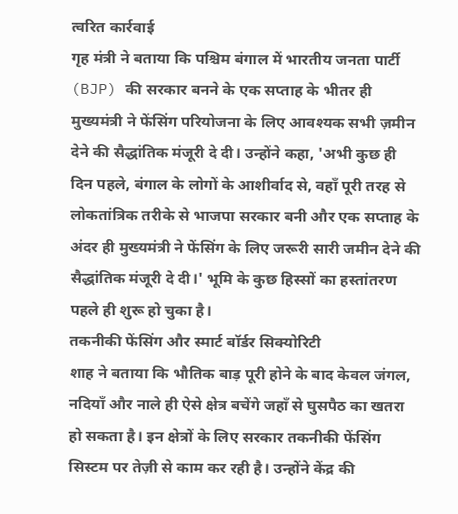त्वरित कार्रवाई
गृह मंत्री ने बताया कि पश्चिम बंगाल में भारतीय जनता पार्टी (BJP) की सरकार बनने के एक सप्ताह के भीतर ही मुख्यमंत्री ने फेंसिंग परियोजना के लिए आवश्यक सभी ज़मीन देने की सैद्धांतिक मंजूरी दे दी। उन्होंने कहा, 'अभी कुछ ही दिन पहले, बंगाल के लोगों के आशीर्वाद से, वहाँ पूरी तरह से लोकतांत्रिक तरीके से भाजपा सरकार बनी और एक सप्ताह के अंदर ही मुख्यमंत्री ने फेंसिंग के लिए जरूरी सारी जमीन देने की सैद्धांतिक मंजूरी दे दी।' भूमि के कुछ हिस्सों का हस्तांतरण पहले ही शुरू हो चुका है।
तकनीकी फेंसिंग और स्मार्ट बॉर्डर सिक्योरिटी
शाह ने बताया कि भौतिक बाड़ पूरी होने के बाद केवल जंगल, नदियाँ और नाले ही ऐसे क्षेत्र बचेंगे जहाँ से घुसपैठ का खतरा हो सकता है। इन क्षेत्रों के लिए सरकार तकनीकी फेंसिंग सिस्टम पर तेज़ी से काम कर रही है। उन्होंने केंद्र की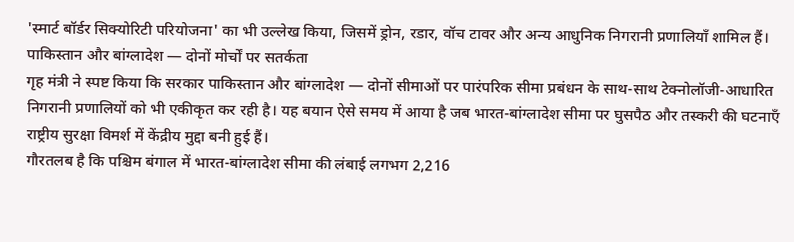'स्मार्ट बॉर्डर सिक्योरिटी परियोजना' का भी उल्लेख किया, जिसमें ड्रोन, रडार, वॉच टावर और अन्य आधुनिक निगरानी प्रणालियाँ शामिल हैं।
पाकिस्तान और बांग्लादेश — दोनों मोर्चों पर सतर्कता
गृह मंत्री ने स्पष्ट किया कि सरकार पाकिस्तान और बांग्लादेश — दोनों सीमाओं पर पारंपरिक सीमा प्रबंधन के साथ-साथ टेक्नोलॉजी-आधारित निगरानी प्रणालियों को भी एकीकृत कर रही है। यह बयान ऐसे समय में आया है जब भारत-बांग्लादेश सीमा पर घुसपैठ और तस्करी की घटनाएँ राष्ट्रीय सुरक्षा विमर्श में केंद्रीय मुद्दा बनी हुई हैं।
गौरतलब है कि पश्चिम बंगाल में भारत-बांग्लादेश सीमा की लंबाई लगभग 2,216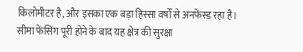किलोमीटर है, और इसका एक बड़ा हिस्सा वर्षों से अनफेंस्ड रहा है। सीमा फेंसिंग पूरी होने के बाद यह क्षेत्र की सुरक्षा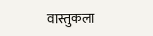वास्तुकला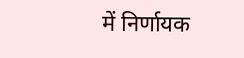में निर्णायक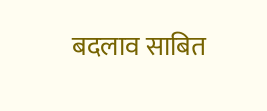बदलाव साबित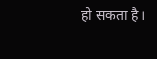हो सकता है।